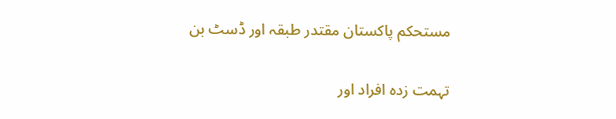مستحکم پاکستان مقتدر طبقہ اور ڈسٹ بن

تہمت زدہ افراد اور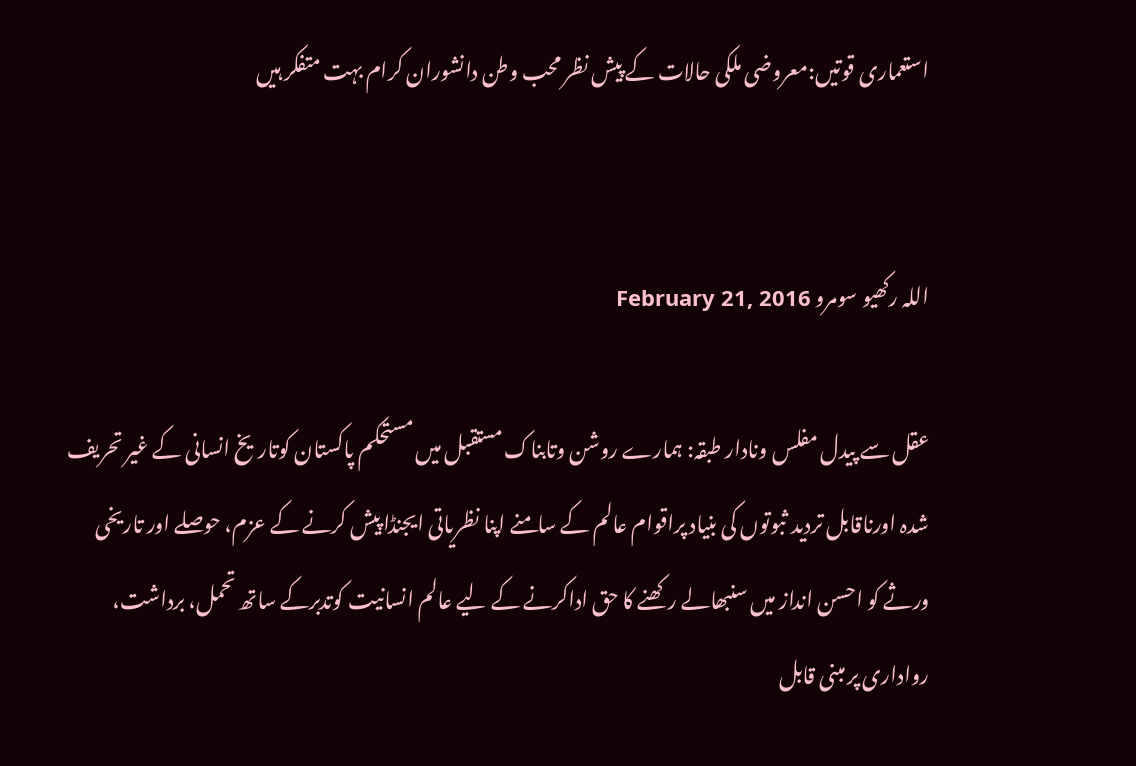استعماری قوتیں:معروضی ملکی حالات کے پیش نظر محب وطن دانشوران کرام بہت متفکر ہیں


اللہ رکھیو سومرو February 21, 2016

عقل سے پیدل مفلس ونادار طبقہ: ہمارے روشن وتابناک مستقبل میں مستحکم پاکستان کوتاریخ انسانی کے غیر تحریف شدہ اورناقابل تردید ثبوتوں کی بنیاد پراقوام عالم کے سامنے اپنا نظریاتی ایجنڈا پیش کرنے کے عزم، حوصلے اور تاریخی ورثے کو احسن انداز میں سنبھالے رکھنے کا حق اداکرنے کے لیے عالم انسانیت کوتدبرکے ساتھ تحمل، برداشت، رواداری پر مبنی قابل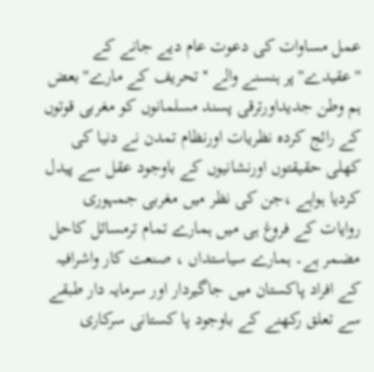عمل مساوات کی دعوت عام دیے جانے کے ''عقیدے''پر ہنسنے والے ''تحریف کے مارے''بعض ہم وطن جدیداورترقی پسند مسلمانوں کو مغربی قوتوں کے رائج کردہ نظریات اورنظام تمدن نے دنیا کی کھلی حقیقتوں اورنشانیوں کے باوجود عقل سے پیدل کردیا ہواہے ،جن کی نظر میں مغربی جمہوری روایات کے فروغ ہی میں ہمارے تمام ترمسائل کاحل مضمر ہے۔ ہمارے سیاستداں ، صنعت کار واشرافیہ کے افراد پاکستان میں جاگیردار اور سرمایہ دار طبقے سے تعلق رکھنے کے باوجود پا کستانی سرکاری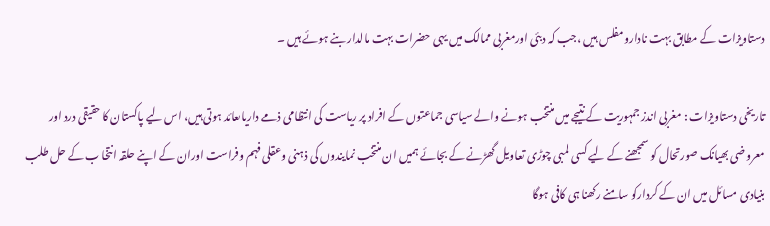دستاویزات کے مطابق بہت نادارومفلس ہیں ،جب کہ دبئی اورمغربی ممالک میں یہی حضرات بہت مالدار بنے ہوئے ہیں ۔

تاریخی دستاویزات : مغربی اندز جمہوریت کے نتیجے میں منتخب ہونے والے سیاسی جماعتوں کے افراد پر ریاست کی انتظامی ذمے داریاںعائد ہوتی ہیں، اس لیے پاکستان کا حقیقی درد اور معروضی بھیانک صورتحال کو سمجھنے کے لیے کسی لمبی چوڑی تعاویل گھڑنے کے بجائے ہمیں ان منتخب نمایندوں کی ذہنی وعقلی فہم وفراست اوران کے اپنے حلقہ انتخا ب کے حل طلب بنیادی مسائل میں ان کے کردارکو سامنے رکھنا ہی کافی ہوگا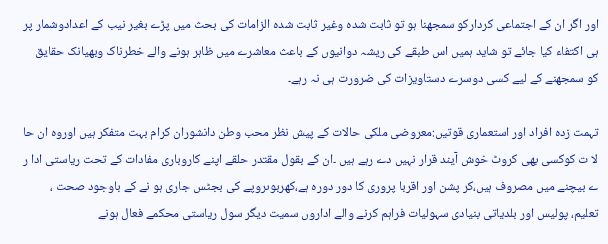اور اگر ان کے اجتماعی کردارکو سمجھنا ہو تو ثابت شدہ وغیر ثابت شدہ الزامات کی بحث میں پڑے بغیر نیب کے اعدادوشمار پر ہی اکتفاء کیا جائے تو شاید ہمیں اس طبقے کی ریشہ دوانیوں کے باعث معاشرے میں ظاہر ہونے والے خطرناک وبھیانک حقایق کو سمجھنے کے لیے کسی دوسرے دستاویزات کی ضرورت ہی نہ رہے۔

تہمت زدہ افراد اور استعماری قوتیں:معروضی ملکی حالات کے پیش نظر محب وطن دانشوران کرام بہت متفکر ہیں اوروہ ان حا لا ت کوکسی بھی کروٹ خوش آیند قرار نہیں دے رہے ہیں ۔ان کے بقول مقتدر حلقے اپنے کاروباری مفادات کے تحت ریاستی ادا ر ے بیچنے میں مصروف ہیں،کر پشن اور اقربا پروری کا دور دورہ ہے،کھربوںروپے کی بجٹس جاری ہو نے کے باوجود صحت ، تعلیم، پولیس اور بلدیاتی بنیادی سہولیات فراہم کرنے والے اداروں سمیت دیگر سول ریاستی محکمے فعال ہونے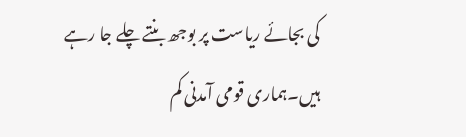کی بجائے ریاست پر بوجھ بنتے چلے جا رہے ہیں۔ہماری قومی آمدنی کم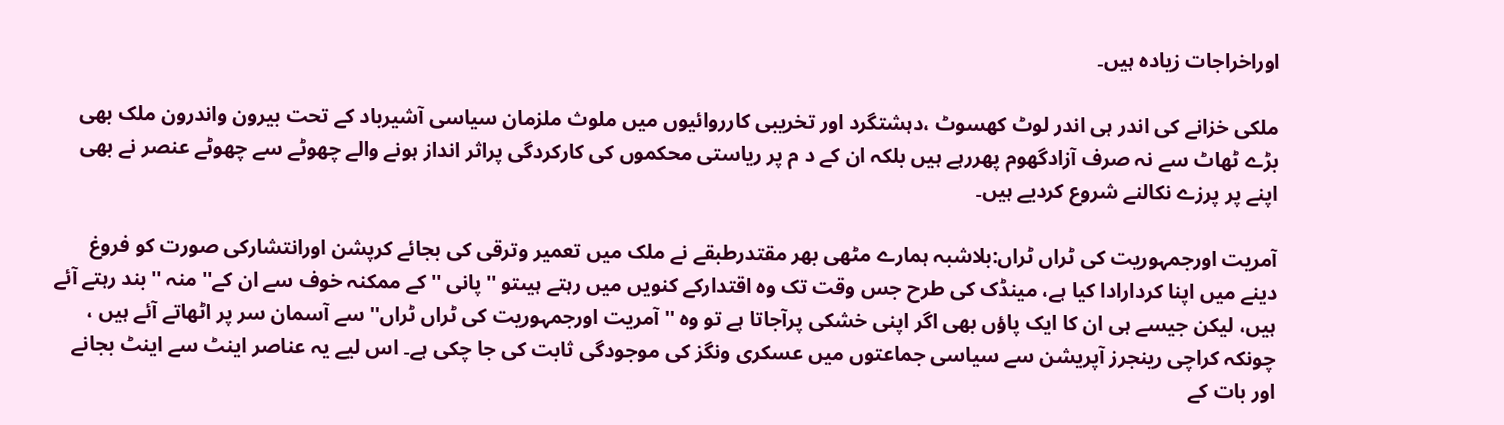اوراخراجات زیادہ ہیں۔

ملکی خزانے کی اندر ہی اندر لوٹ کھسوٹ ،دہشتگرد اور تخریبی کارروائیوں میں ملوث ملزمان سیاسی آشیرباد کے تحت بیرون واندرون ملک بھی بڑے ٹھاٹ سے نہ صرف آزادگھوم پھررہے ہیں بلکہ ان کے د م پر ریاستی محکموں کی کارکردگی پراثر انداز ہونے والے چھوٹے سے چھوٹے عنصر نے بھی اپنے پر پرزے نکالنے شروع کردیے ہیں۔

آمریت اورجمہوریت کی ٹراں ٹراں:بلاشبہ ہمارے مٹھی بھر مقتدرطبقے نے ملک میں تعمیر وترقی کی بجائے کرپشن اورانتشارکی صورت کو فروغ دینے میں اپنا کردارادا کیا ہے، مینڈک کی طرح جس وقت تک وہ اقتدارکے کنویں میں رہتے ہیںتو ''پانی ''کے ممکنہ خوف سے ان کے'' منہ ''بند رہتے آئے ہیں، لیکن جیسے ہی ان کا ایک پاؤں بھی اگر اپنی خشکی پرآجاتا ہے تو وہ ''آمریت اورجمہوریت کی ٹراں ٹراں'' سے آسمان سر پر اٹھاتے آئے ہیں ، چونکہ کراچی رینجرز آپریشن سے سیاسی جماعتوں میں عسکری ونگز کی موجودگی ثابت کی جا چکی ہے۔ اس لیے یہ عناصر اینٹ سے اینٹ بجانے اور بات کے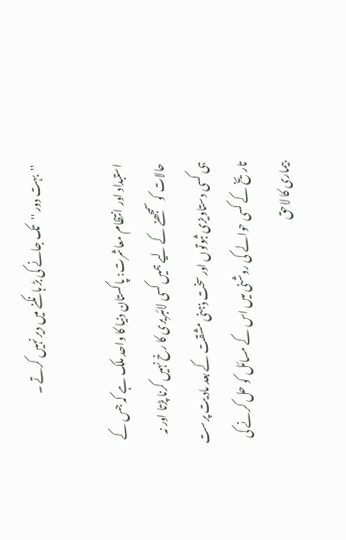''بہت دور ''تک جانے کی بڑ ہانکنے میں دیر نہیں کرتے ۔

استبداد اور انتظام معاشرت: پاکستان دنیا کا واحد ملک ہے کہ جس کے حالات کو سمجھنے کے لیے ہمیں کسی لائبریری کا رخ نہیں کرنا پڑتا اور نہ ہی کسی دستاویزی ثبوتوں اورسخت ذہنی مشقت کے بعد ماد یت پرست تاریخ کے کسی حوالے کی روشنی میں اس کے مسائل کو حل کرنے کی بیماری کا لاحق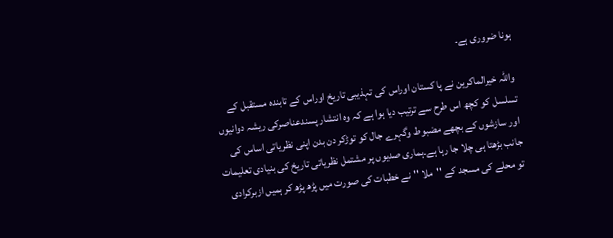ہونا ضروری ہے۔

واللہ خیرالماکرین نے پا کستان اوراس کی تہذیبی تاریخ اوراس کے تابندہ مستقبل کے تسلسل کو کچھ اس طرح سے ترتیب دیا ہوا ہے کہ وہ انتشار پسندعناصرکی ریشہ دوانیوں اور سازشوں کے بچھے مضبوط وگہرے جال کو توڑکر دن بدن اپنی نظریاتی اساس کی جانب بڑھتا ہی چلا جا رہا ہے۔ہماری صدیوں پر مشتمل نظریاتی تاریخ کی بنیادی تعلیمات تو محلے کی مسجد کے ''ملا ''نے خطبات کی صورت میں پڑھ پڑھ کر ہمیں ازبرکرادی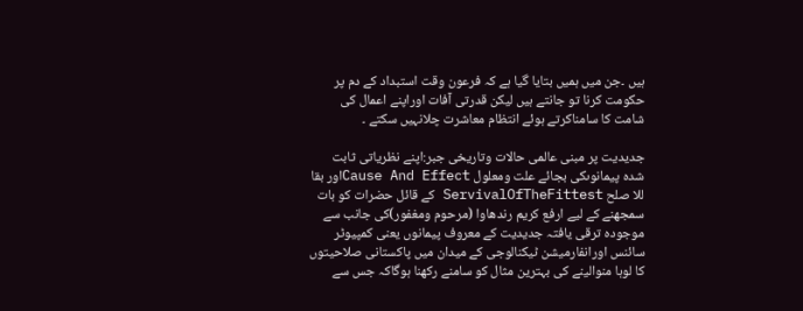ہیں ۔جن میں ہمیں بتایا گیا ہے کہ فرعون وقت استبداد کے دم پر حکومت کرنا تو جانتے ہیں لیکن قدرتی آفات اوراپنے اعمال کی شامت کا سامناکرتے ہوئے انتظام معاشرت چلانہیں سکتے ۔

جدیدیت پر مبنی عالمی حالات وتاریخی جبر:اپنے نظریاتی ثابت شدہ پیمانوںکی بجائے علت ومعلول Cause And Effectاور بقا للا صلح ServivalOfTheFittest کے قائل حضرات کو بات سمجھنے کے لیے ارفع کریم رندھاوا (مرحوم ومغفور)کی جانب سے موجودہ ترقی یافتہ جدیدیت کے معروف پیمانوں یعنی کمپیوٹر سائنس اورانفارمیشن ٹیکنالوجی کے میدان میں پاکستانی صلاحیتوں کا لوہا منوالینے کی بہترین مثال کو سامنے رکھنا ہوگاکہ جس سے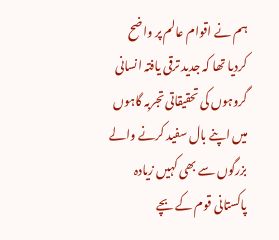ہم نے اقوام عالم پر واضح کردیا تھا کہ جدید ترقی یافتہ انسانی گروہوں کی تحقیقاتی تجربہ گاہوں میں اپنے بال سفید کرنے والے بزرگوں سے بھی کہیں زیادہ پاکستانی قوم کے بچے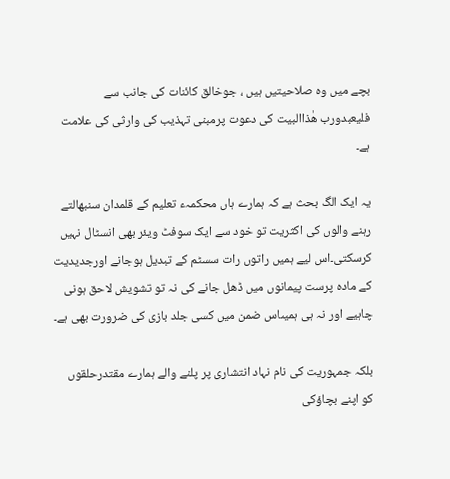بچے میں وہ صلاحیتیں ہیں ، جوخالق کائنات کی جانب سے فلیعبدورب ھٰذاالبیت کی دعوت پرمبنی تہذیب کی وارثی کی علامت ہے۔

یہ ایک الگ بحث ہے کہ ہمارے ہاں محکمہء تعلیم کے قلمدان سنبھالتے رہنے والوں کی اکثریت تو خود سے ایک سوفٹ ویئر بھی انسٹال نہیں کرسکتی۔اس لیے ہمیں راتوں رات سسٹم کے تبدیل ہوجانے اورجدیدیت کے مادہ پرست پیمانوں میں ڈھل جانے کی نہ تو تشویش لاحق ہونی چاہیے اور نہ ہی ہمیںاس ضمن میں کسی جلد بازی کی ضرورت بھی ہے۔

بلکہ جمہوریت کی نام نہاد انتشاری پر پلنے والے ہمارے مقتدرحلقوں کو اپنے بچاؤکی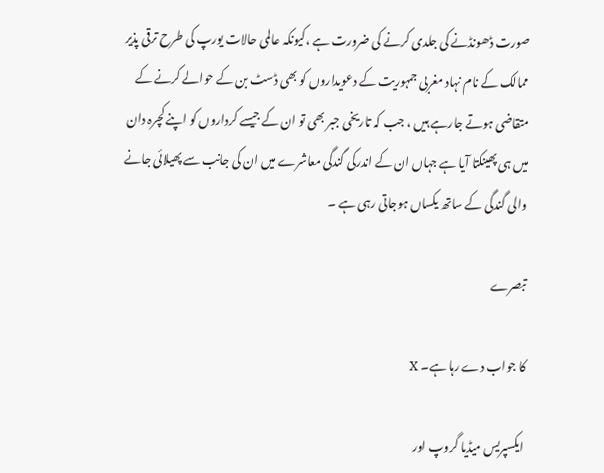صورت ڈھونڈنے کی جلدی کرنے کی ضرورت ہے ،کیونکہ عالمی حالات یورپ کی طرح ترقی پذیر ممالک کے نام نہاد مغربی جمہوریت کے دعویداروں کو بھی ڈسٹ بن کے حوالے کرنے کے متقاضی ہوتے جارہے ہیں ، جب کہ تاریخی جبر بھی تو ان کے جیسے کرداروں کو اپنے کچرہ دان میں ہی پھینکتا آیا ہے جہاں ان کے اندرکی گندگی معاشرے میں ان کی جانب سے پھیلائی جانے والی گندگی کے ساتھ یکساں ہوجاتی رہی ہے ۔

تبصرے

کا جواب دے رہا ہے۔ X

ایکسپریس میڈیا گروپ اور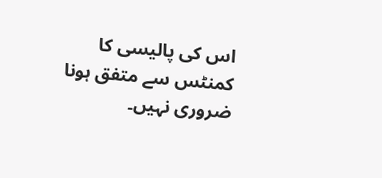اس کی پالیسی کا کمنٹس سے متفق ہونا ضروری نہیں۔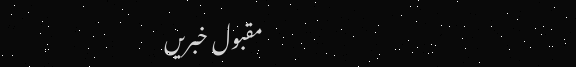مقبول خبریں